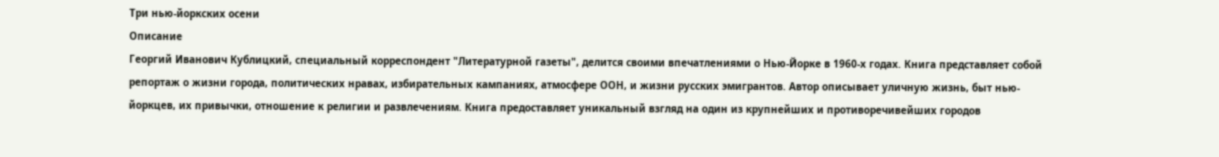Три нью-йоркских осени
Описание
Георгий Иванович Кублицкий, специальный корреспондент "Литературной газеты", делится своими впечатлениями о Нью-Йорке в 1960-х годах. Книга представляет собой репортаж о жизни города, политических нравах, избирательных кампаниях, атмосфере ООН, и жизни русских эмигрантов. Автор описывает уличную жизнь, быт нью-йоркцев, их привычки, отношение к религии и развлечениям. Книга предоставляет уникальный взгляд на один из крупнейших и противоречивейших городов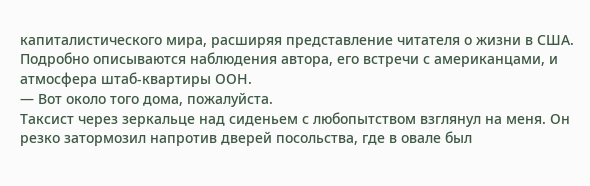капиталистического мира, расширяя представление читателя о жизни в США. Подробно описываются наблюдения автора, его встречи с американцами, и атмосфера штаб-квартиры ООН.
— Вот около того дома, пожалуйста.
Таксист через зеркальце над сиденьем с любопытством взглянул на меня. Он резко затормозил напротив дверей посольства, где в овале был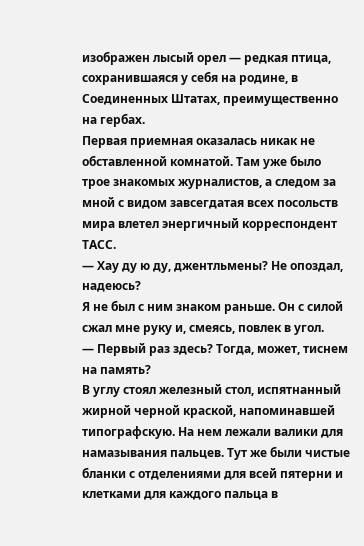изображен лысый орел — редкая птица, сохранившаяся у себя на родине, в Соединенных Штатах, преимущественно на гербах.
Первая приемная оказалась никак не обставленной комнатой. Там уже было трое знакомых журналистов, а следом за мной с видом завсегдатая всех посольств мира влетел энергичный корреспондент ТАСС.
— Хау ду ю ду, джентльмены? Не опоздал, надеюсь?
Я не был с ним знаком раньше. Он с силой сжал мне руку и, смеясь, повлек в угол.
— Первый раз здесь? Тогда, может, тиснем на память?
В углу стоял железный стол, испятнанный жирной черной краской, напоминавшей типографскую. На нем лежали валики для намазывания пальцев. Тут же были чистые бланки с отделениями для всей пятерни и клетками для каждого пальца в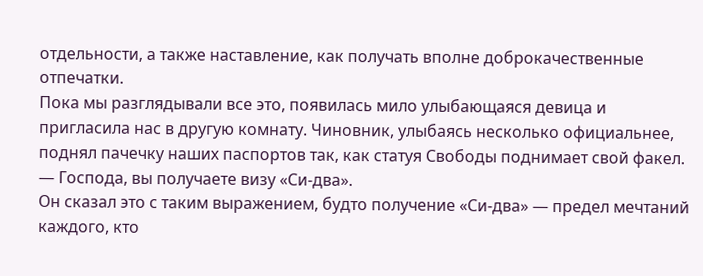отдельности, а также наставление, как получать вполне доброкачественные отпечатки.
Пока мы разглядывали все это, появилась мило улыбающаяся девица и пригласила нас в другую комнату. Чиновник, улыбаясь несколько официальнее, поднял пачечку наших паспортов так, как статуя Свободы поднимает свой факел.
— Господа, вы получаете визу «Си-два».
Он сказал это с таким выражением, будто получение «Си-два» — предел мечтаний каждого, кто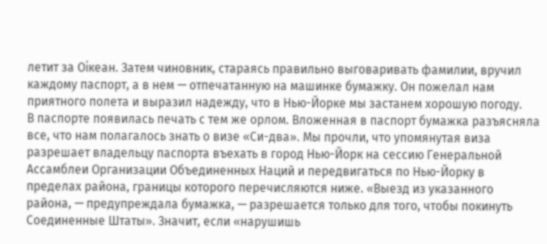летит за Оікеан. Затем чиновник, стараясь правильно выговаривать фамилии, вручил каждому паспорт, а в нем — отпечатанную на машинке бумажку. Он пожелал нам приятного полета и выразил надежду, что в Нью-Йорке мы застанем хорошую погоду.
В паспорте появилась печать с тем же орлом. Вложенная в паспорт бумажка разъясняла все, что нам полагалось знать о визе «Си-два». Мы прочли, что упомянутая виза разрешает владельцу паспорта въехать в город Нью-Йорк на сессию Генеральной Ассамблеи Организации Объединенных Наций и передвигаться по Нью-Йорку в пределах района, границы которого перечисляются ниже. «Выезд из указанного района, — предупреждала бумажка, — разрешается только для того, чтобы покинуть Соединенные Штаты». Значит, если «нарушишь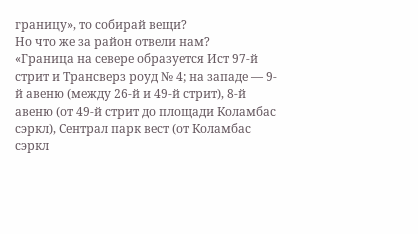границу», то собирай вещи?
Но что же за район отвели нам?
«Граница на севере образуется Ист 97-й стрит и Трансверз роуд № 4; на западе — 9-й авеню (между 26-й и 49-й стрит), 8-й авеню (от 49-й стрит до площади Коламбас сэркл), Сентрал парк вест (от Коламбас сэркл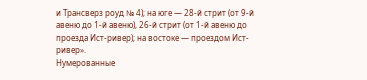и Трансверз роуд № 4); на юге — 28-й стрит (от 9-й авеню до 1-й авеню), 26-й стрит (от 1-й авеню до проезда Ист-ривер); на востоке — проездом Ист-ривер».
Нумерованные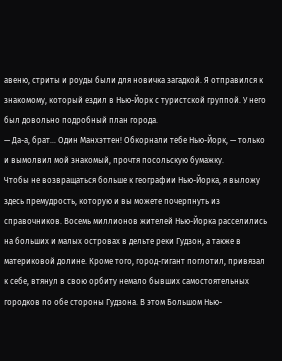авеню, стриты и роуды были для новичка загадкой. Я отправился к знакомому, который ездил в Нью-Йорк с туристской группой. У него был довольно подробный план города.
— Да-а, брат… Один Манхэттен! Обкорнали тебе Нью-Йорк, — только и вымолвил мой знакомый, прочтя посольскую бумажку.
Чтобы не возвращаться больше к географии Нью-Йорка, я выложу здесь премудрость, которую и вы можете почерпнуть из справочников. Восемь миллионов жителей Нью-Йорка расселились на больших и малых островах в дельте реки Гудзон, а также в материковой долине. Кроме того, город-гигант поглотил, привязал к себе, втянул в свою орбиту немало бывших самостоятельных городков по обе стороны Гудзона. В этом Большом Нью-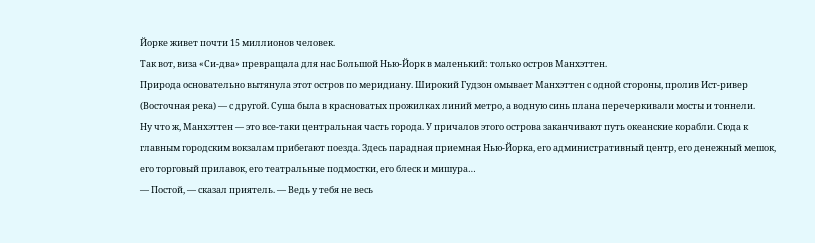Йорке живет почти 15 миллионов человек.
Так вот, виза «Си-два» превращала для нас Большой Нью-Йорк в маленький: только остров Манхэттен.
Природа основательно вытянула этот остров по меридиану. Широкий Гудзон омывает Манхэттен с одной стороны, пролив Ист-ривер (Восточная река) — с другой. Суша была в красноватых прожилках линий метро, а водную синь плана перечеркивали мосты и тоннели.
Ну что ж, Манхэттен — это все-таки центральная часть города. У причалов этого острова заканчивают путь океанские корабли. Сюда к главным городским вокзалам прибегают поезда. Здесь парадная приемная Нью-Йорка, его административный центр, его денежный мешок, его торговый прилавок, его театральные подмостки, его блеск и мишура…
— Постой, — сказал приятель. — Ведь у тебя не весь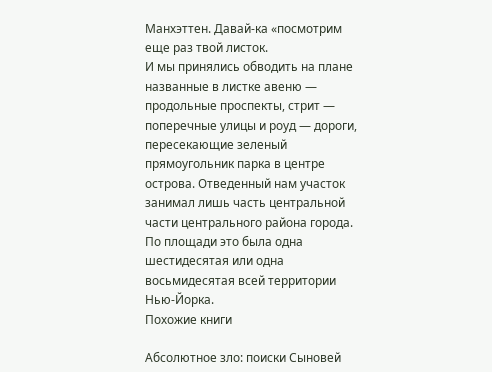Манхэттен. Давай-ка «посмотрим еще раз твой листок.
И мы принялись обводить на плане названные в листке авеню — продольные проспекты, стрит — поперечные улицы и роуд — дороги, пересекающие зеленый прямоугольник парка в центре острова. Отведенный нам участок занимал лишь часть центральной части центрального района города. По площади это была одна шестидесятая или одна восьмидесятая всей территории Нью-Йорка.
Похожие книги

Абсолютное зло: поиски Сыновей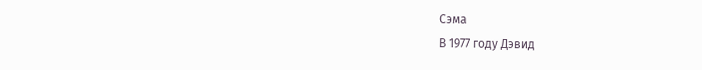Сэма
В 1977 году Дэвид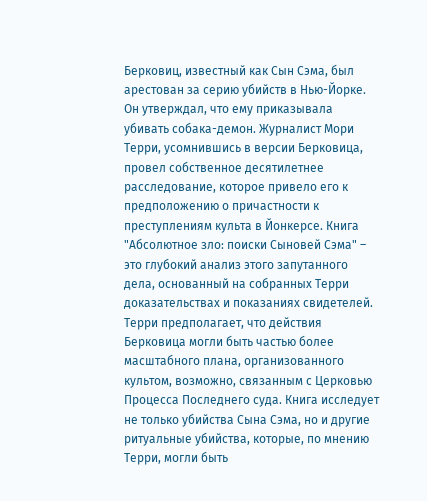Берковиц, известный как Сын Сэма, был арестован за серию убийств в Нью-Йорке. Он утверждал, что ему приказывала убивать собака-демон. Журналист Мори Терри, усомнившись в версии Берковица, провел собственное десятилетнее расследование, которое привело его к предположению о причастности к преступлениям культа в Йонкерсе. Книга "Абсолютное зло: поиски Сыновей Сэма" – это глубокий анализ этого запутанного дела, основанный на собранных Терри доказательствах и показаниях свидетелей. Терри предполагает, что действия Берковица могли быть частью более масштабного плана, организованного культом, возможно, связанным с Церковью Процесса Последнего суда. Книга исследует не только убийства Сына Сэма, но и другие ритуальные убийства, которые, по мнению Терри, могли быть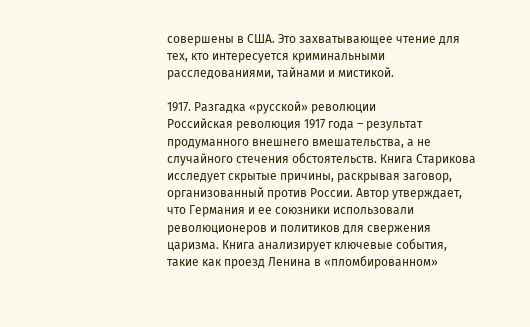совершены в США. Это захватывающее чтение для тех, кто интересуется криминальными расследованиями, тайнами и мистикой.

1917. Разгадка «русской» революции
Российская революция 1917 года – результат продуманного внешнего вмешательства, а не случайного стечения обстоятельств. Книга Старикова исследует скрытые причины, раскрывая заговор, организованный против России. Автор утверждает, что Германия и ее союзники использовали революционеров и политиков для свержения царизма. Книга анализирует ключевые события, такие как проезд Ленина в «пломбированном»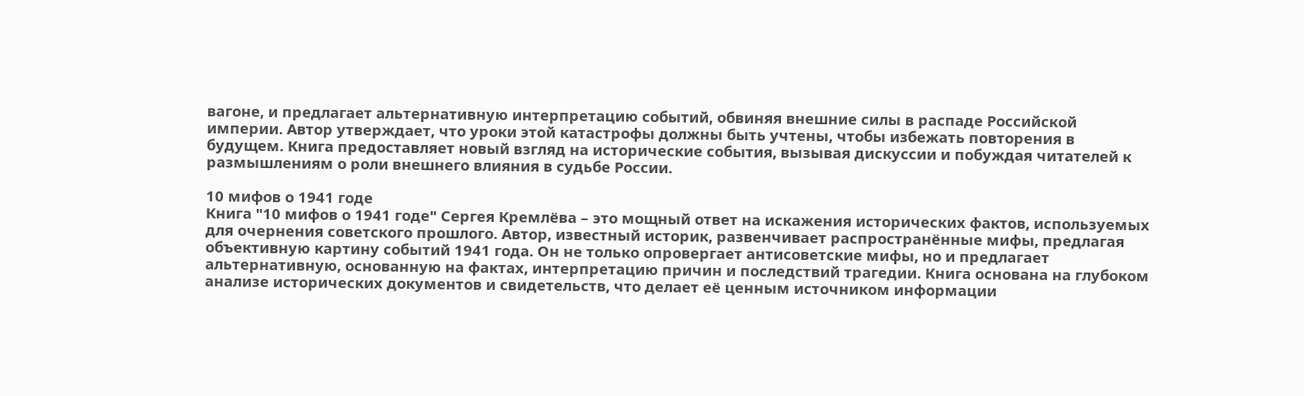вагоне, и предлагает альтернативную интерпретацию событий, обвиняя внешние силы в распаде Российской империи. Автор утверждает, что уроки этой катастрофы должны быть учтены, чтобы избежать повторения в будущем. Книга предоставляет новый взгляд на исторические события, вызывая дискуссии и побуждая читателей к размышлениям о роли внешнего влияния в судьбе России.

10 мифов о 1941 годе
Книга "10 мифов о 1941 годе" Сергея Кремлёва – это мощный ответ на искажения исторических фактов, используемых для очернения советского прошлого. Автор, известный историк, развенчивает распространённые мифы, предлагая объективную картину событий 1941 года. Он не только опровергает антисоветские мифы, но и предлагает альтернативную, основанную на фактах, интерпретацию причин и последствий трагедии. Книга основана на глубоком анализе исторических документов и свидетельств, что делает её ценным источником информации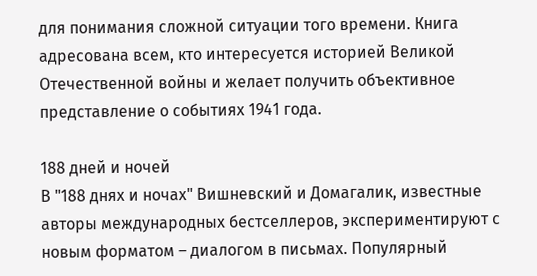для понимания сложной ситуации того времени. Книга адресована всем, кто интересуется историей Великой Отечественной войны и желает получить объективное представление о событиях 1941 года.

188 дней и ночей
В "188 днях и ночах" Вишневский и Домагалик, известные авторы международных бестселлеров, экспериментируют с новым форматом – диалогом в письмах. Популярный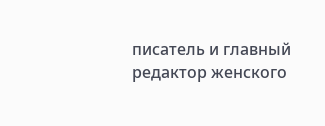писатель и главный редактор женского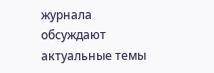журнала обсуждают актуальные темы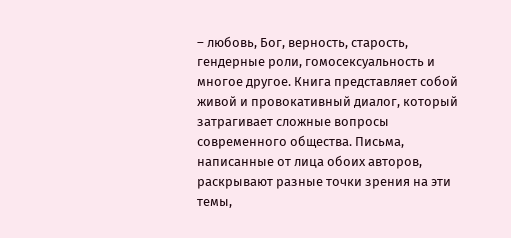– любовь, Бог, верность, старость, гендерные роли, гомосексуальность и многое другое. Книга представляет собой живой и провокативный диалог, который затрагивает сложные вопросы современного общества. Письма, написанные от лица обоих авторов, раскрывают разные точки зрения на эти темы,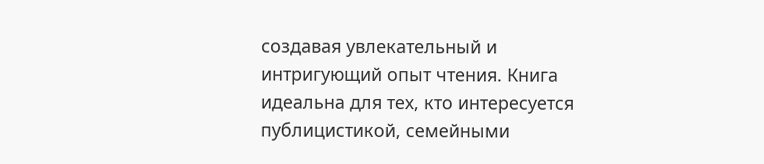создавая увлекательный и интригующий опыт чтения. Книга идеальна для тех, кто интересуется публицистикой, семейными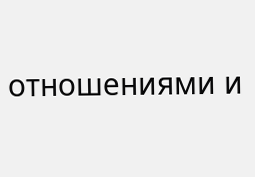отношениями и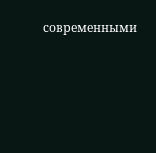современными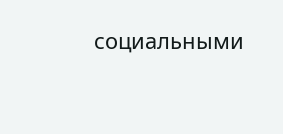социальными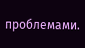проблемами.